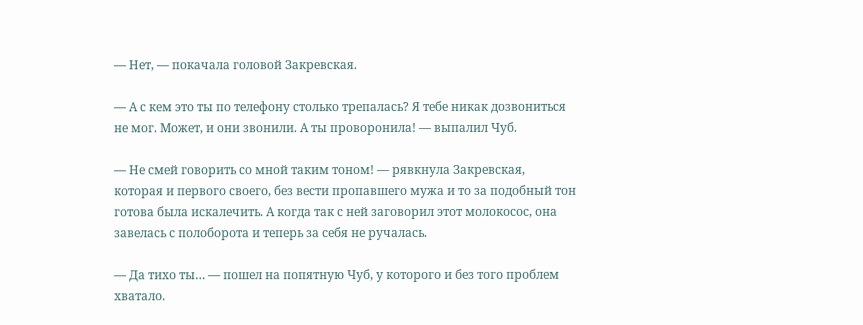— Нет, — покачала головой Закревская.

— А с кем это ты по телефону столько трепалась? Я тебе никак дозвониться не мог. Может, и они звонили. А ты проворонила! — выпалил Чуб.

— Не смей говорить со мной таким тоном! — рявкнула Закревская, которая и первого своего, без вести пропавшего мужа и то за подобный тон готова была искалечить. А когда так с ней заговорил этот молокосос, она завелась с полоборота и теперь за себя не ручалась.

— Да тихо ты… — пошел на попятную Чуб, у которого и без того проблем хватало.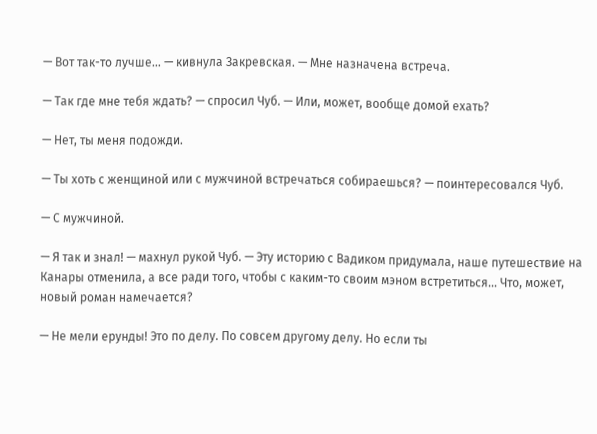— Вот так-то лучше… — кивнула Закревская. — Мне назначена встреча.

— Так где мне тебя ждать? — спросил Чуб. — Или, может, вообще домой ехать?

— Нет, ты меня подожди.

— Ты хоть с женщиной или с мужчиной встречаться собираешься? — поинтересовался Чуб.

— С мужчиной.

— Я так и знал! — махнул рукой Чуб. — Эту историю с Вадиком придумала, наше путешествие на Канары отменила, а все ради того, чтобы с каким-то своим мэном встретиться… Что, может, новый роман намечается?

— Не мели ерунды! Это по делу. По совсем другому делу. Но если ты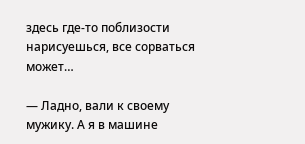здесь где-то поблизости нарисуешься, все сорваться может…

— Ладно, вали к своему мужику. А я в машине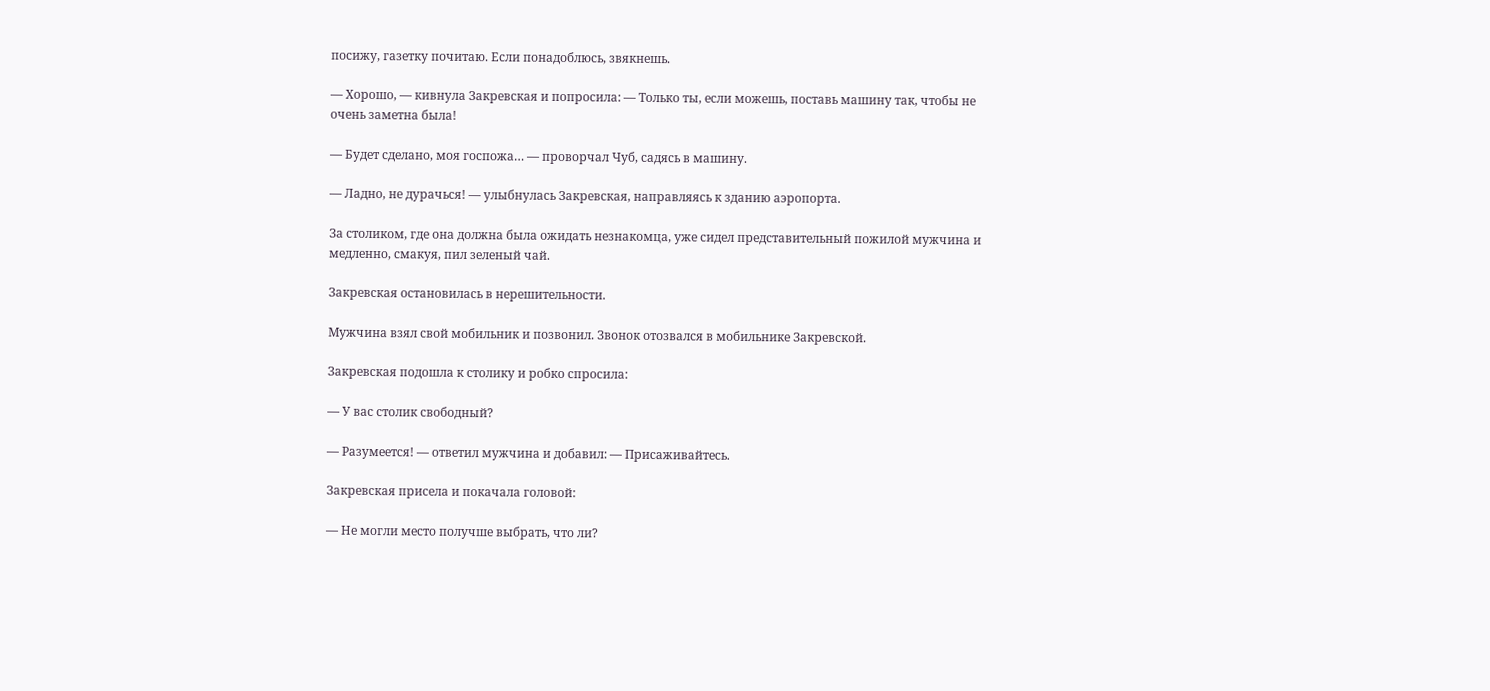посижу, газетку почитаю. Если понадоблюсь, звякнешь.

— Хорошо, — кивнула Закревская и попросила: — Только ты, если можешь, поставь машину так, чтобы не очень заметна была!

— Будет сделано, моя госпожа… — проворчал Чуб, садясь в машину.

— Ладно, не дурачься! — улыбнулась Закревская, направляясь к зданию аэропорта.

За столиком, где она должна была ожидать незнакомца, уже сидел представительный пожилой мужчина и медленно, смакуя, пил зеленый чай.

Закревская остановилась в нерешительности.

Мужчина взял свой мобильник и позвонил. Звонок отозвался в мобильнике Закревской.

Закревская подошла к столику и робко спросила:

— У вас столик свободный?

— Разумеется! — ответил мужчина и добавил: — Присаживайтесь.

Закревская присела и покачала головой:

— Не могли место получше выбрать, что ли?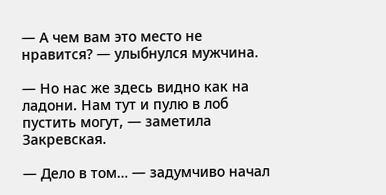— А чем вам это место не нравится? — улыбнулся мужчина.

— Но нас же здесь видно как на ладони. Нам тут и пулю в лоб пустить могут, — заметила Закревская.

— Дело в том… — задумчиво начал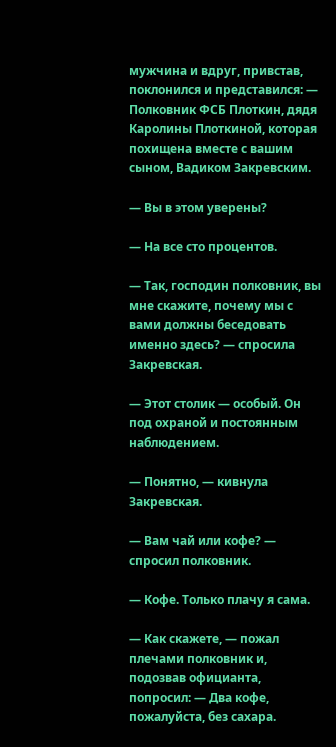мужчина и вдруг, привстав, поклонился и представился: — Полковник ФСБ Плоткин, дядя Каролины Плоткиной, которая похищена вместе с вашим сыном, Вадиком Закревским.

— Вы в этом уверены?

— На все сто процентов.

— Так, господин полковник, вы мне скажите, почему мы с вами должны беседовать именно здесь? — спросила Закревская.

— Этот столик — особый. Он под охраной и постоянным наблюдением.

— Понятно, — кивнула Закревская.

— Вам чай или кофе? — спросил полковник.

— Кофе. Только плачу я сама.

— Как скажете, — пожал плечами полковник и, подозвав официанта, попросил: — Два кофе, пожалуйста, без сахара.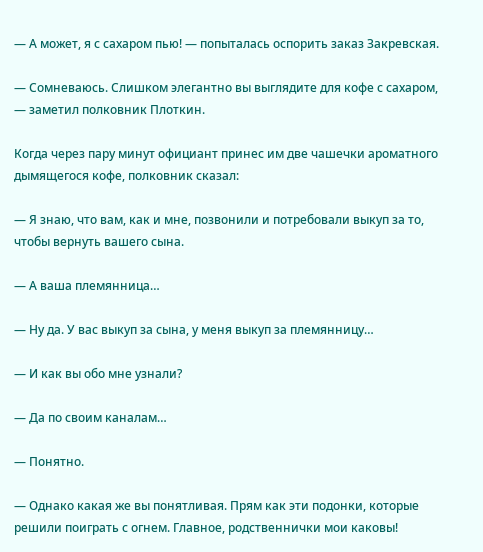— А может, я с сахаром пью! — попыталась оспорить заказ Закревская.

— Сомневаюсь. Слишком элегантно вы выглядите для кофе с сахаром, — заметил полковник Плоткин.

Когда через пару минут официант принес им две чашечки ароматного дымящегося кофе, полковник сказал:

— Я знаю, что вам, как и мне, позвонили и потребовали выкуп за то, чтобы вернуть вашего сына.

— А ваша племянница…

— Ну да. У вас выкуп за сына, у меня выкуп за племянницу…

— И как вы обо мне узнали?

— Да по своим каналам…

— Понятно.

— Однако какая же вы понятливая. Прям как эти подонки, которые решили поиграть с огнем. Главное, родственнички мои каковы!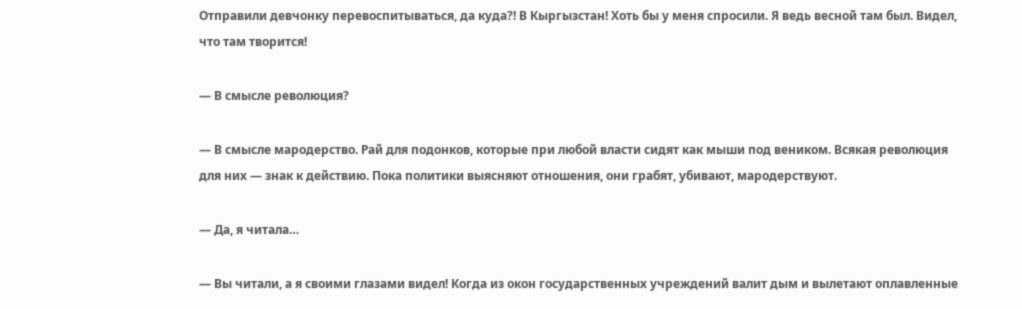Отправили девчонку перевоспитываться, да куда?! В Кыргызстан! Хоть бы у меня спросили. Я ведь весной там был. Видел, что там творится!

— В смысле революция?

— В смысле мародерство. Рай для подонков, которые при любой власти сидят как мыши под веником. Всякая революция для них — знак к действию. Пока политики выясняют отношения, они грабят, убивают, мародерствуют.

— Да, я читала…

— Вы читали, а я своими глазами видел! Когда из окон государственных учреждений валит дым и вылетают оплавленные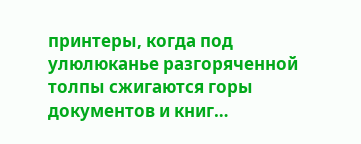принтеры, когда под улюлюканье разгоряченной толпы сжигаются горы документов и книг…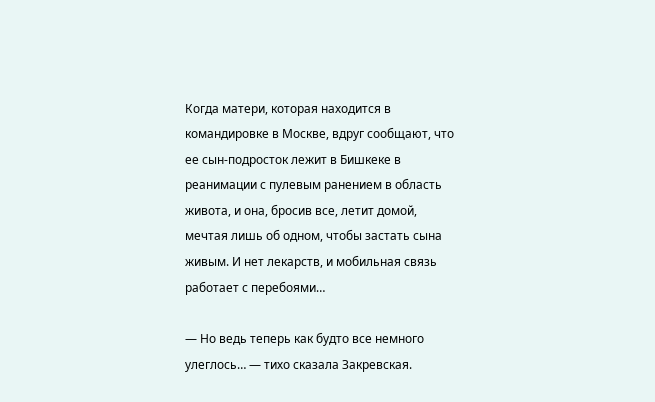Когда матери, которая находится в командировке в Москве, вдруг сообщают, что ее сын-подросток лежит в Бишкеке в реанимации с пулевым ранением в область живота, и она, бросив все, летит домой, мечтая лишь об одном, чтобы застать сына живым. И нет лекарств, и мобильная связь работает с перебоями…

— Но ведь теперь как будто все немного улеглось… — тихо сказала Закревская.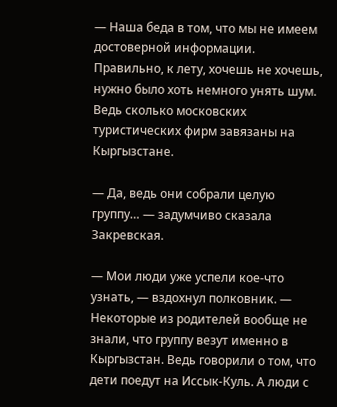— Наша беда в том, что мы не имеем достоверной информации. Правильно, к лету, хочешь не хочешь, нужно было хоть немного унять шум. Ведь сколько московских туристических фирм завязаны на Кыргызстане.

— Да, ведь они собрали целую группу… — задумчиво сказала Закревская.

— Мои люди уже успели кое-что узнать, — вздохнул полковник. — Некоторые из родителей вообще не знали, что группу везут именно в Кыргызстан. Ведь говорили о том, что дети поедут на Иссык-Куль. А люди с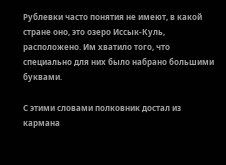Рублевки часто понятия не имеют, в какой стране оно, это озеро Иссык-Куль, расположено. Им хватило того, что специально для них было набрано большими буквами.

С этими словами полковник достал из кармана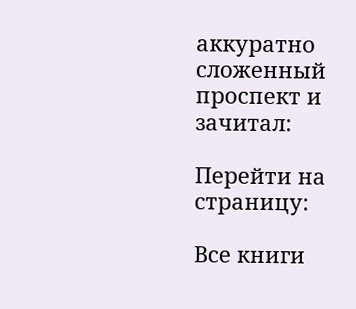аккуратно сложенный проспект и зачитал:

Перейти на страницу:

Все книги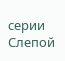серии Слепой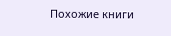Похожие книги